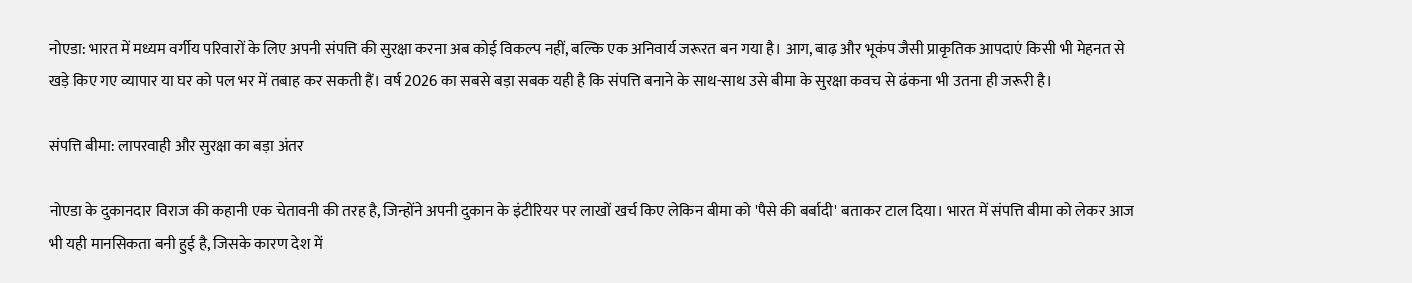नोएडा: भारत में मध्यम वर्गीय परिवारों के लिए अपनी संपत्ति की सुरक्षा करना अब कोई विकल्प नहीं, बल्कि एक अनिवार्य जरूरत बन गया है। आग, बाढ़ और भूकंप जैसी प्राकृतिक आपदाएं किसी भी मेहनत से खड़े किए गए व्यापार या घर को पल भर में तबाह कर सकती हैं। वर्ष 2026 का सबसे बड़ा सबक यही है कि संपत्ति बनाने के साथ-साथ उसे बीमा के सुरक्षा कवच से ढंकना भी उतना ही जरूरी है।

संपत्ति बीमा: लापरवाही और सुरक्षा का बड़ा अंतर

नोएडा के दुकानदार विराज की कहानी एक चेतावनी की तरह है, जिन्होंने अपनी दुकान के इंटीरियर पर लाखों खर्च किए लेकिन बीमा को 'पैसे की बर्बादी' बताकर टाल दिया। भारत में संपत्ति बीमा को लेकर आज भी यही मानसिकता बनी हुई है, जिसके कारण देश में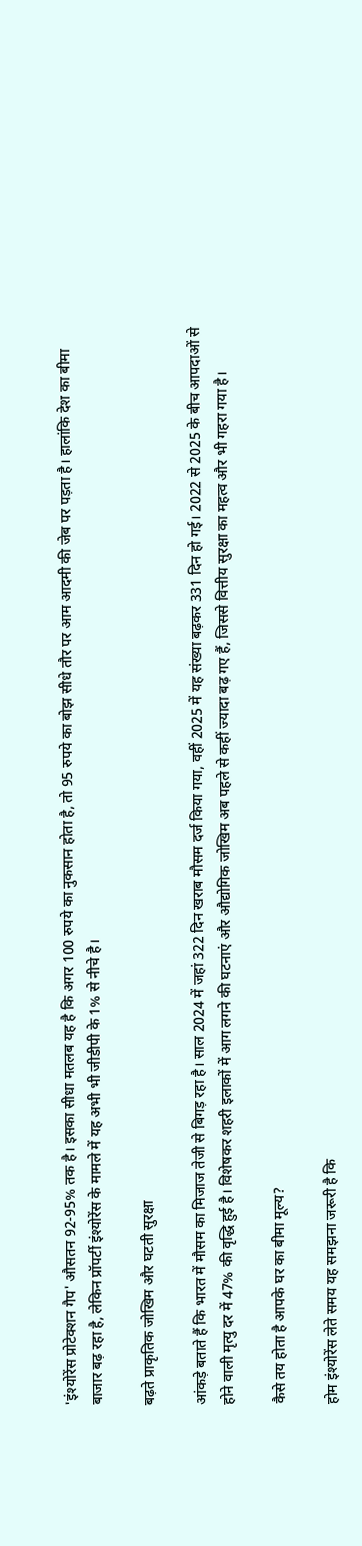'इंश्योरेंस प्रोटेक्शन गैप' औसतन 92-95% तक है। इसका सीधा मतलब यह है कि अगर 100 रुपये का नुकसान होता है, तो 95 रुपये का बोझ सीधे तौर पर आम आदमी की जेब पर पड़ता है। हालांकि देश का बीमा बाजार बढ़ रहा है, लेकिन प्रॉपर्टी इंश्योरेंस के मामले में यह अभी भी जीडीपी के 1% से नीचे है।

बढ़ते प्राकृतिक जोखिम और घटती सुरक्षा

आंकड़े बताते हैं कि भारत में मौसम का मिजाज तेजी से बिगड़ रहा है। साल 2024 में जहां 322 दिन खराब मौसम दर्ज किया गया, वहीं 2025 में यह संख्या बढ़कर 331 दिन हो गई। 2022 से 2025 के बीच आपदाओं से होने वाली मृत्यु दर में 47% की वृद्धि हुई है। विशेषकर शहरी इलाकों में आग लगने की घटनाएं और औद्योगिक जोखिम अब पहले से कहीं ज्यादा बढ़ गए हैं, जिससे वित्तीय सुरक्षा का महत्व और भी गहरा गया है।

कैसे तय होता है आपके घर का बीमा मूल्य?

होम इंश्योरेंस लेते समय यह समझना जरूरी है कि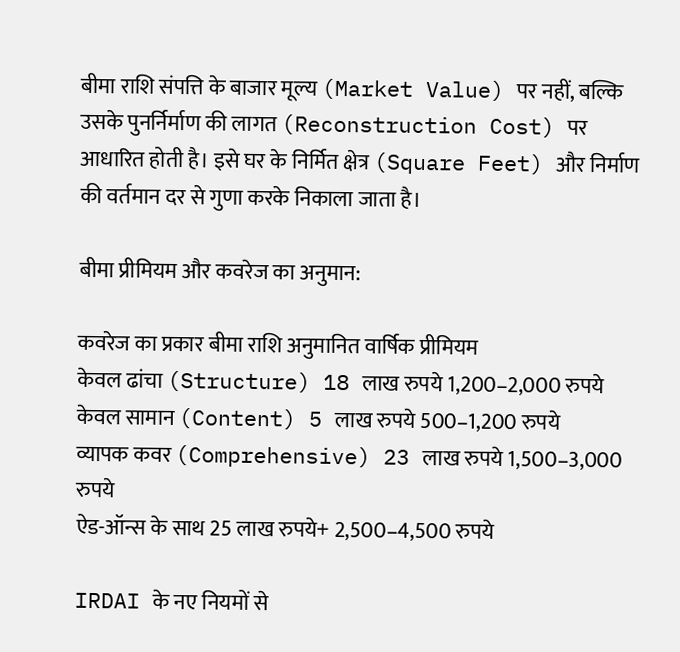बीमा राशि संपत्ति के बाजार मूल्य (Market Value) पर नहीं, बल्कि उसके पुनर्निर्माण की लागत (Reconstruction Cost) पर आधारित होती है। इसे घर के निर्मित क्षेत्र (Square Feet) और निर्माण की वर्तमान दर से गुणा करके निकाला जाता है।

बीमा प्रीमियम और कवरेज का अनुमान:

कवरेज का प्रकार बीमा राशि अनुमानित वार्षिक प्रीमियम
केवल ढांचा (Structure) 18 लाख रुपये 1,200–2,000 रुपये
केवल सामान (Content) 5 लाख रुपये 500–1,200 रुपये
व्यापक कवर (Comprehensive) 23 लाख रुपये 1,500–3,000 रुपये
ऐड-ऑन्स के साथ 25 लाख रुपये+ 2,500–4,500 रुपये

IRDAI के नए नियमों से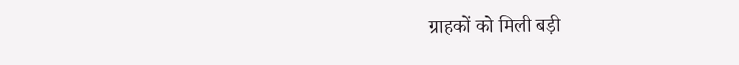ग्राहकों को मिली बड़ी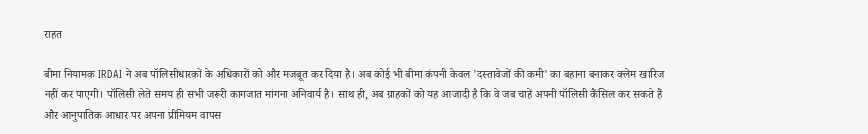राहत

बीमा नियामक IRDAI ने अब पॉलिसीधारकों के अधिकारों को और मजबूत कर दिया है। अब कोई भी बीमा कंपनी केवल 'दस्तावेजों की कमी' का बहाना बनाकर क्लेम खारिज नहीं कर पाएगी। पॉलिसी लेते समय ही सभी जरूरी कागजात मांगना अनिवार्य है। साथ ही, अब ग्राहकों को यह आजादी है कि वे जब चाहें अपनी पॉलिसी कैंसिल कर सकते हैं और आनुपातिक आधार पर अपना प्रीमियम वापस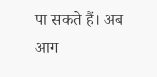पा सकते हैं। अब आग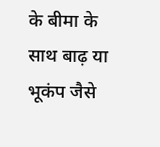के बीमा के साथ बाढ़ या भूकंप जैसे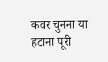कवर चुनना या हटाना पूरी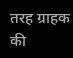तरह ग्राहक की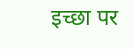इच्छा पर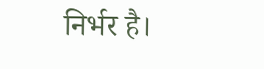निर्भर है।